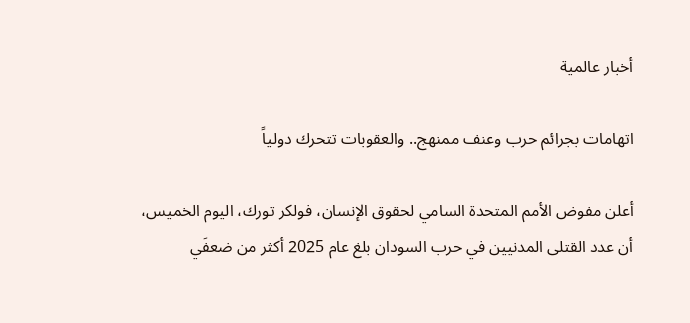أخبار عالمية

اتهامات بجرائم حرب وعنف ممنهج.. والعقوبات تتحرك دولياً

أعلن مفوض الأمم المتحدة السامي لحقوق الإنسان، فولكر تورك، اليوم الخميس، أن عدد القتلى المدنيين في حرب السودان بلغ عام 2025 أكثر من ضعفَي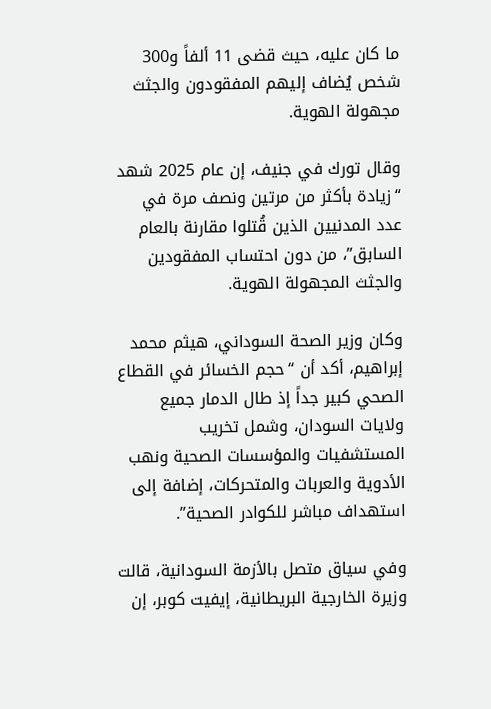ما كان عليه، حيث قضى 11 ألفاً و300 شخص يُضاف إليهم المفقودون والجثث مجهولة الهوية.

وقال تورك في جنيف، إن عام 2025 شهد “زيادة بأكثر من مرتين ونصف مرة في عدد المدنيين الذين قُتلوا مقارنة بالعام السابق”، من دون احتساب المفقودين والجثث المجهولة الهوية.

وكان وزير الصحة السوداني، هيثم محمد إبراهيم، أكد أن “حجم الخسائر في القطاع الصحي كبير جداً إذ طال الدمار جميع ولايات السودان، وشمل تخريب المستشفيات والمؤسسات الصحية ونهب الأدوية والعربات والمتحركات، إضافة إلى استهداف مباشر للكوادر الصحية”.

وفي سياق متصل بالأزمة السودانية، قالت وزيرة الخارجية البريطانية، إيفيت كوبر، إن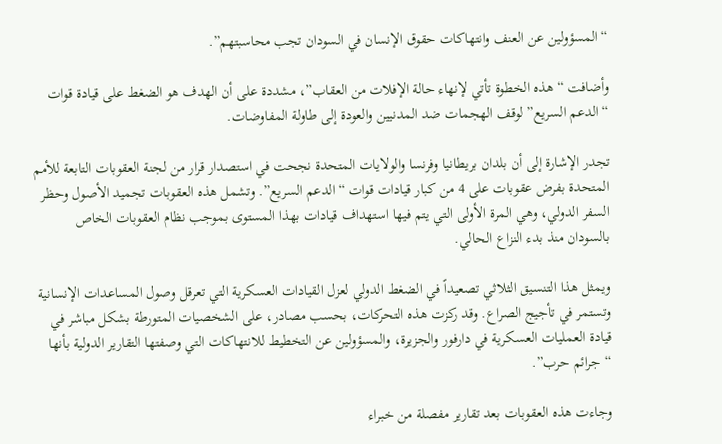“المسؤولين عن العنف وانتهاكات حقوق الإنسان في السودان تجب محاسبتهم”.

وأضافت “هذه الخطوة تأتي لإنهاء حالة الإفلات من العقاب”، مشددة على أن الهدف هو الضغط على قيادة قوات “الدعم السريع” لوقف الهجمات ضد المدنيين والعودة إلى طاولة المفاوضات.

تجدر الإشارة إلى أن بلدان بريطانيا وفرنسا والولايات المتحدة نجحت في استصدار قرار من لجنة العقوبات التابعة للأمم المتحدة بفرض عقوبات على 4 من كبار قيادات قوات “الدعم السريع”. وتشمل هذه العقوبات تجميد الأصول وحظر السفر الدولي، وهي المرة الأولى التي يتم فيها استهداف قيادات بهذا المستوى بموجب نظام العقوبات الخاص بالسودان منذ بدء النزاع الحالي.

ويمثل هذا التنسيق الثلاثي تصعيداً في الضغط الدولي لعزل القيادات العسكرية التي تعرقل وصول المساعدات الإنسانية وتستمر في تأجيج الصراع. وقد ركزت هذه التحركات، بحسب مصادر، على الشخصيات المتورطة بشكل مباشر في قيادة العمليات العسكرية في دارفور والجزيرة، والمسؤولين عن التخطيط للانتهاكات التي وصفتها التقارير الدولية بأنها “جرائم حرب”.

وجاءت هذه العقوبات بعد تقارير مفصلة من خبراء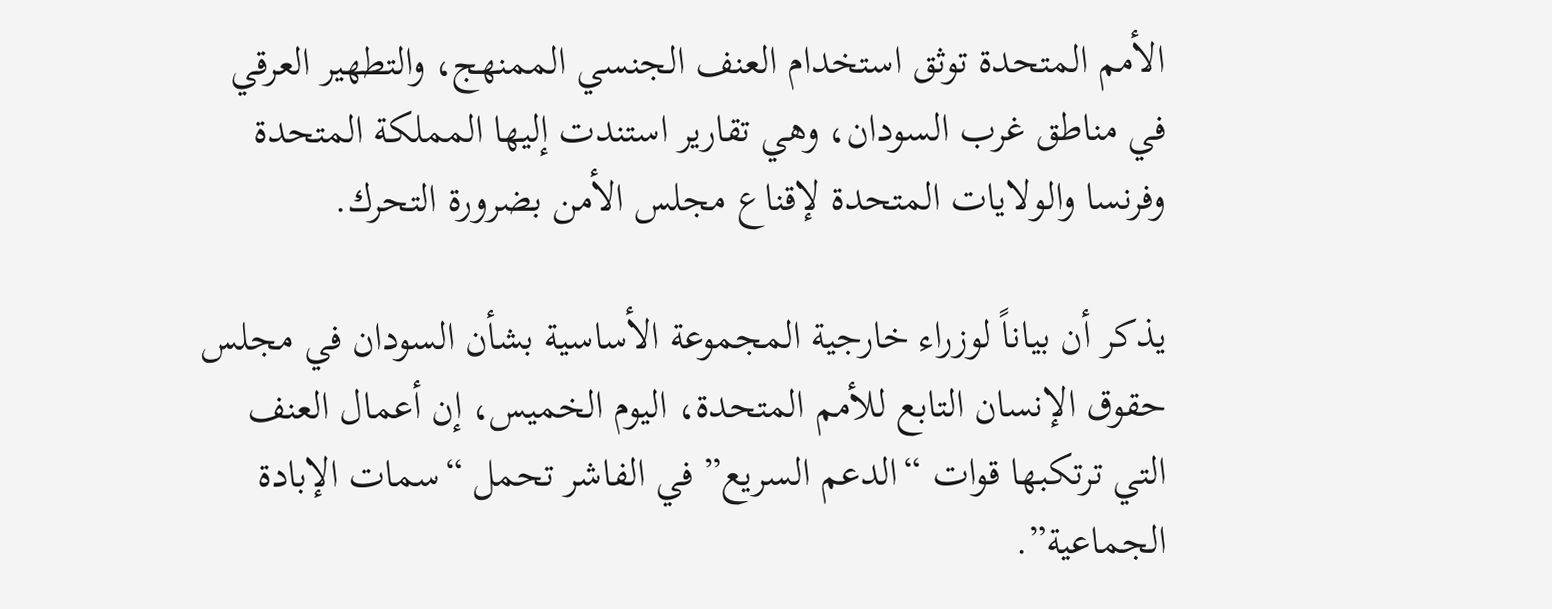الأمم المتحدة توثق استخدام العنف الجنسي الممنهج، والتطهير العرقي في مناطق غرب السودان، وهي تقارير استندت إليها المملكة المتحدة وفرنسا والولايات المتحدة لإقناع مجلس الأمن بضرورة التحرك.

يذكر أن بياناً لوزراء خارجية المجموعة الأساسية ‌بشأن السودان في مجلس حقوق الإنسان التابع للأمم المتحدة، اليوم الخميس، إن أعمال العنف التي ترتكبها قوات “الدعم السريع” في الفاشر تحمل “سمات الإبادة الجماعية”.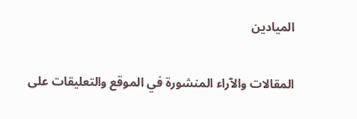الميادين

المقالات والآراء المنشورة في الموقع والتعليقات على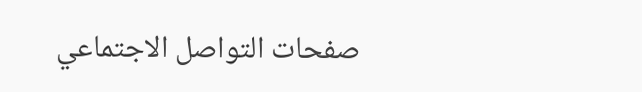صفحات التواصل الاجتماعي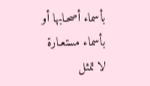بأسماء أصحـابها أو بأسماء مستعـارة لا تمثل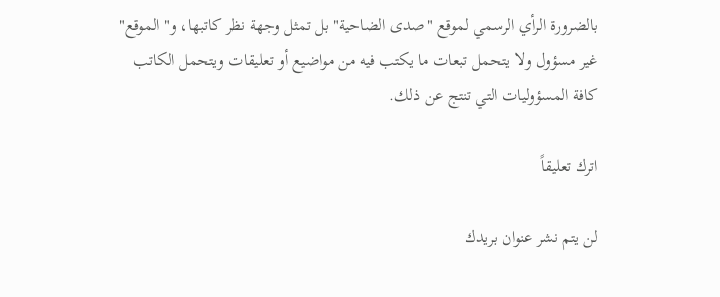بالضرورة الرأي الرسمي لموقع "صدى الضاحية" بل تمثل وجهة نظر كاتبها، و"الموقع" غير مسؤول ولا يتحمل تبعات ما يكتب فيه من مواضيع أو تعليقات ويتحمل الكاتب كافة المسؤوليات التي تنتج عن ذلك.

اترك تعليقاً

لن يتم نشر عنوان بريدك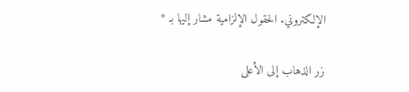الإلكتروني. الحقول الإلزامية مشار إليها بـ *

زر الذهاب إلى الأعلى